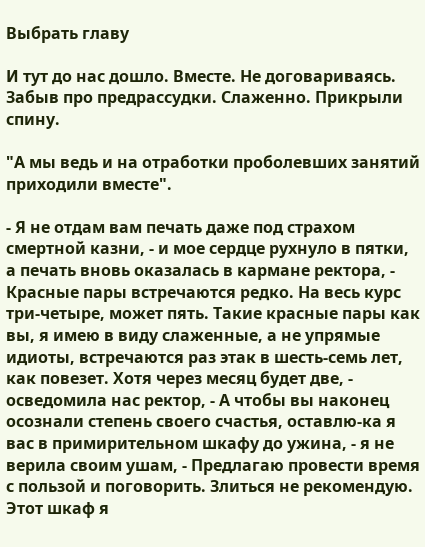Выбрать главу

И тут до нас дошло. Вместе. Не договариваясь. Забыв про предрассудки. Слаженно. Прикрыли спину.

"А мы ведь и на отработки проболевших занятий приходили вместе".

- Я не отдам вам печать даже под страхом смертной казни, - и мое сердце рухнуло в пятки, а печать вновь оказалась в кармане ректора, - Красные пары встречаются редко. На весь курс три-четыре, может пять. Такие красные пары как вы, я имею в виду слаженные, а не упрямые идиоты, встречаются раз этак в шесть-семь лет, как повезет. Хотя через месяц будет две, - осведомила нас ректор, - А чтобы вы наконец осознали степень своего счастья, оставлю-ка я вас в примирительном шкафу до ужина, - я не верила своим ушам, - Предлагаю провести время с пользой и поговорить. Злиться не рекомендую. Этот шкаф я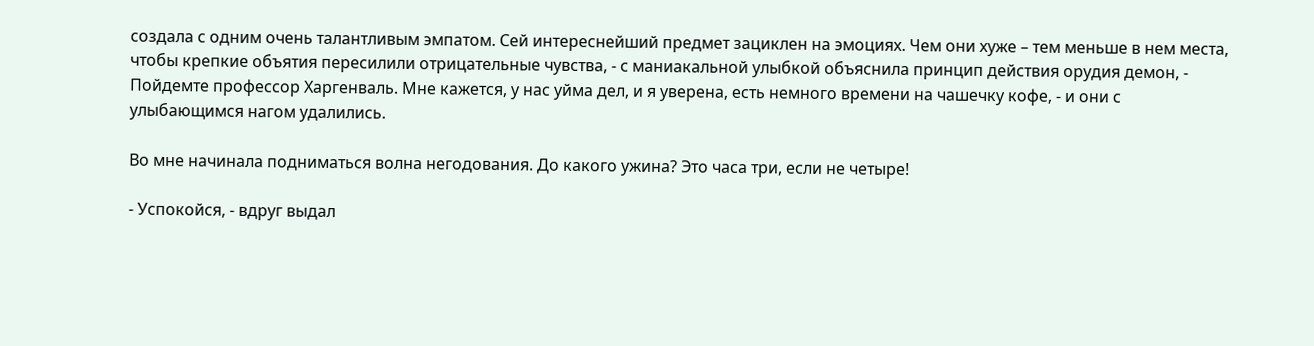создала с одним очень талантливым эмпатом. Сей интереснейший предмет зациклен на эмоциях. Чем они хуже – тем меньше в нем места, чтобы крепкие объятия пересилили отрицательные чувства, - с маниакальной улыбкой объяснила принцип действия орудия демон, - Пойдемте профессор Харгенваль. Мне кажется, у нас уйма дел, и я уверена, есть немного времени на чашечку кофе, - и они с улыбающимся нагом удалились.

Во мне начинала подниматься волна негодования. До какого ужина? Это часа три, если не четыре!

- Успокойся, - вдруг выдал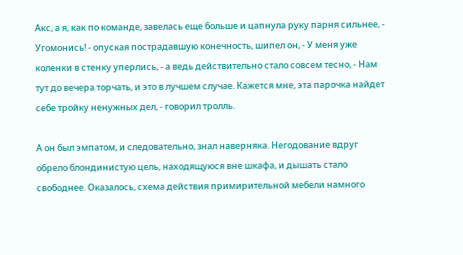Акс, а я, как по команде, завелась еще больше и цапнула руку парня сильнее, - Угомонись! - опуская пострадавшую конечность, шипел он, - У меня уже коленки в стенку уперлись, - а ведь действительно стало совсем тесно, - Нам тут до вечера торчать, и это в лучшем случае. Кажется мне, эта парочка найдет себе тройку ненужных дел, - говорил тролль.

А он был эмпатом, и следовательно, знал наверняка. Негодование вдруг обрело блондинистую цель, находящуюся вне шкафа, и дышать стало свободнее. Оказалось, схема действия примирительной мебели намного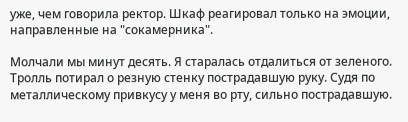уже, чем говорила ректор. Шкаф реагировал только на эмоции, направленные на "сокамерника".

Молчали мы минут десять. Я старалась отдалиться от зеленого. Тролль потирал о резную стенку пострадавшую руку. Судя по металлическому привкусу у меня во рту, сильно пострадавшую.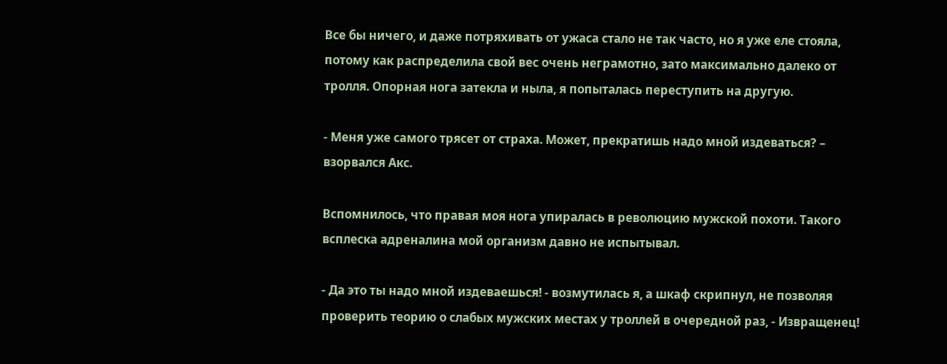Все бы ничего, и даже потряхивать от ужаса стало не так часто, но я уже еле стояла, потому как распределила свой вес очень неграмотно, зато максимально далеко от тролля. Опорная нога затекла и ныла, я попыталась переступить на другую.

- Меня уже самого трясет от страха. Может, прекратишь надо мной издеваться? – взорвался Акс.

Вспомнилось, что правая моя нога упиралась в революцию мужской похоти. Такого всплеска адреналина мой организм давно не испытывал.

- Да это ты надо мной издеваешься! - возмутилась я, а шкаф скрипнул, не позволяя проверить теорию о слабых мужских местах у троллей в очередной раз, - Извращенец!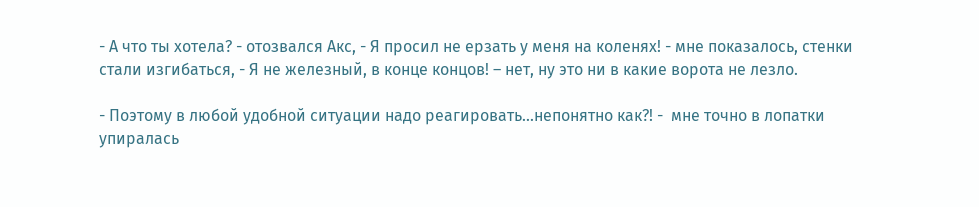- А что ты хотела? - отозвался Акс, - Я просил не ерзать у меня на коленях! - мне показалось, стенки стали изгибаться, - Я не железный, в конце концов! – нет, ну это ни в какие ворота не лезло.

- Поэтому в любой удобной ситуации надо реагировать...непонятно как?! -  мне точно в лопатки упиралась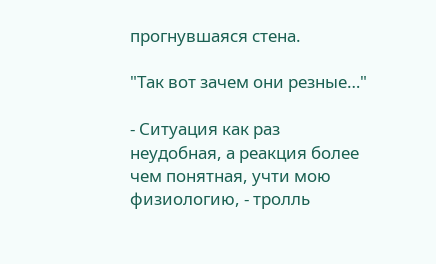прогнувшаяся стена.

"Так вот зачем они резные…"

- Ситуация как раз неудобная, а реакция более чем понятная, учти мою физиологию, - тролль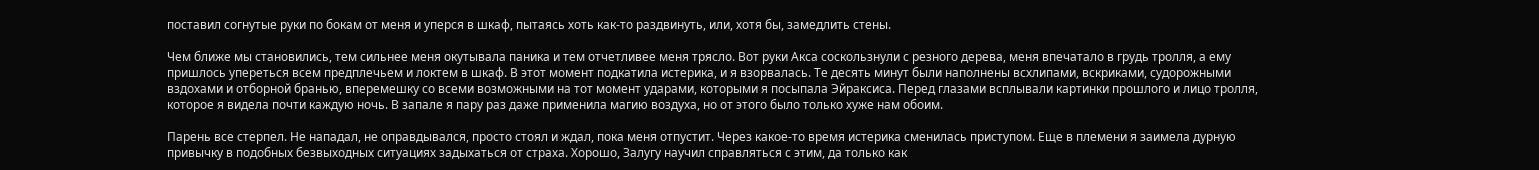поставил согнутые руки по бокам от меня и уперся в шкаф, пытаясь хоть как-то раздвинуть, или, хотя бы, замедлить стены.

Чем ближе мы становились, тем сильнее меня окутывала паника и тем отчетливее меня трясло. Вот руки Акса соскользнули с резного дерева, меня впечатало в грудь тролля, а ему пришлось упереться всем предплечьем и локтем в шкаф. В этот момент подкатила истерика, и я взорвалась. Те десять минут были наполнены всхлипами, вскриками, судорожными вздохами и отборной бранью, вперемешку со всеми возможными на тот момент ударами, которыми я посыпала Эйраксиса. Перед глазами всплывали картинки прошлого и лицо тролля, которое я видела почти каждую ночь. В запале я пару раз даже применила магию воздуха, но от этого было только хуже нам обоим.

Парень все стерпел. Не нападал, не оправдывался, просто стоял и ждал, пока меня отпустит. Через какое-то время истерика сменилась приступом. Еще в племени я заимела дурную привычку в подобных безвыходных ситуациях задыхаться от страха. Хорошо, Залугу научил справляться с этим, да только как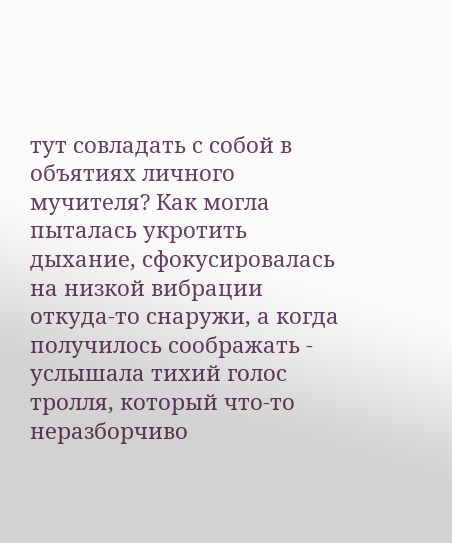тут совладать с собой в объятиях личного мучителя? Как могла пыталась укротить дыхание, сфокусировалась на низкой вибрации откуда-то снаружи, а когда получилось соображать - услышала тихий голос тролля, который что-то неразборчиво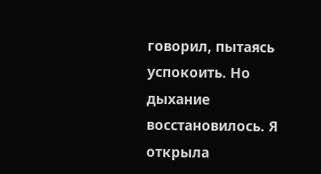говорил, пытаясь успокоить. Но дыхание восстановилось. Я открыла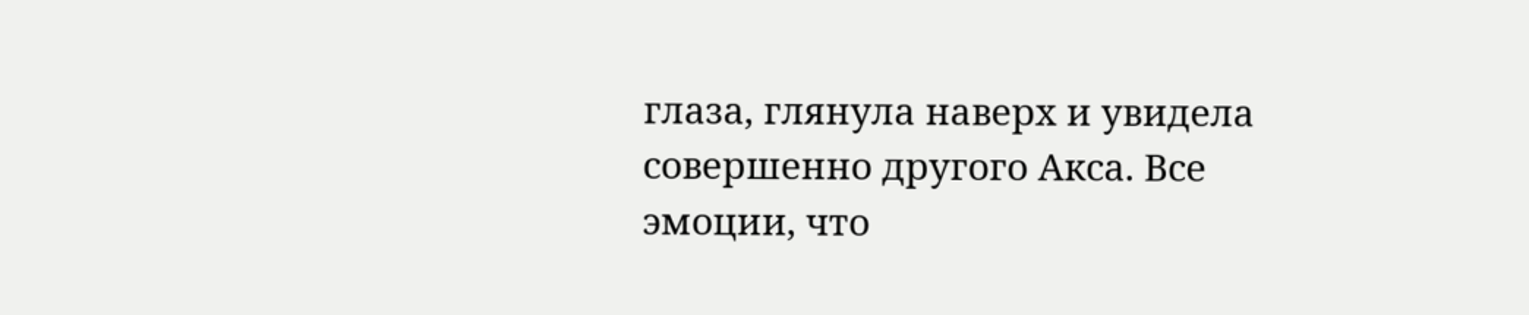глаза, глянула наверх и увидела совершенно другого Акса. Все эмоции, что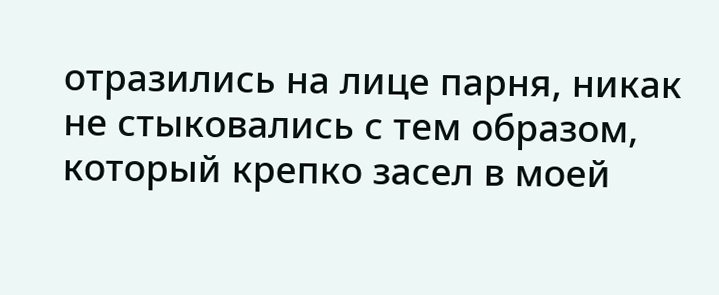отразились на лице парня, никак не стыковались с тем образом, который крепко засел в моей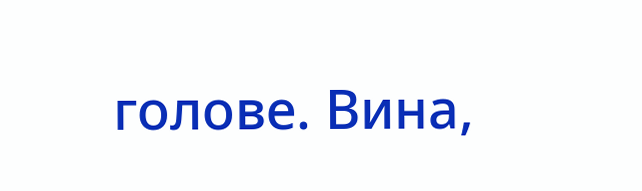голове. Вина,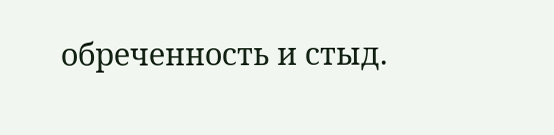обреченность и стыд.